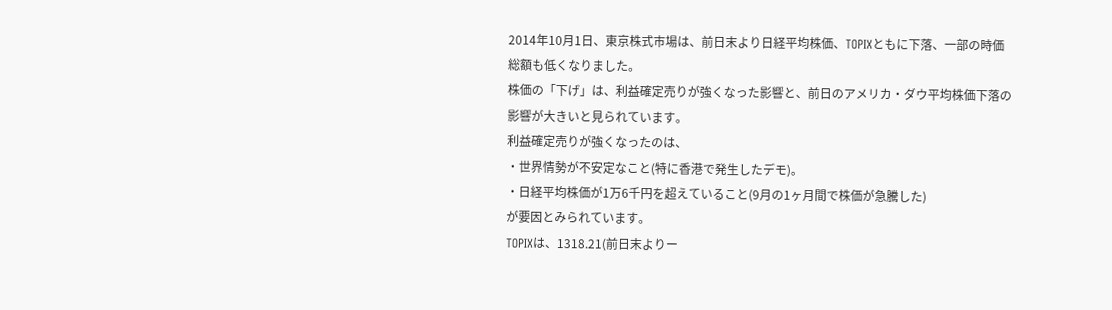2014年10月1日、東京株式市場は、前日末より日経平均株価、TOPIXともに下落、一部の時価総額も低くなりました。
株価の「下げ」は、利益確定売りが強くなった影響と、前日のアメリカ・ダウ平均株価下落の影響が大きいと見られています。
利益確定売りが強くなったのは、
・世界情勢が不安定なこと(特に香港で発生したデモ)。
・日経平均株価が1万6千円を超えていること(9月の1ヶ月間で株価が急騰した)
が要因とみられています。
TOPIXは、1318.21(前日末よりー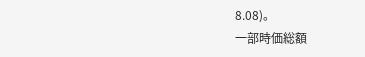8.08)。
一部時価総額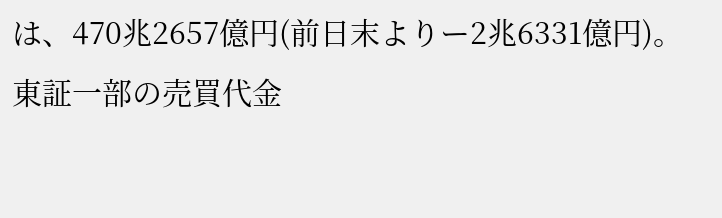は、470兆2657億円(前日末よりー2兆6331億円)。
東証一部の売買代金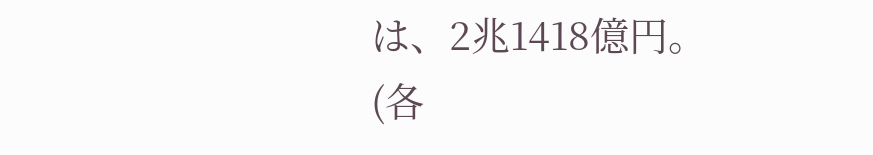は、2兆1418億円。
(各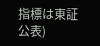指標は東証公表)